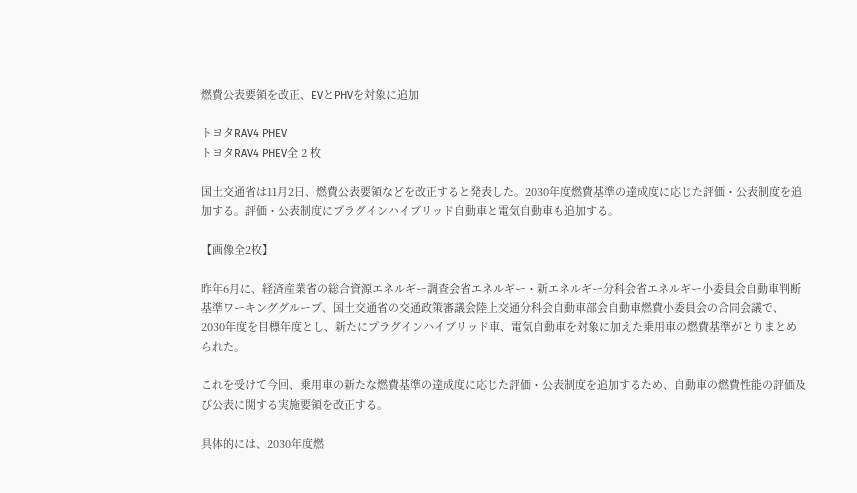燃費公表要領を改正、EVとPHVを対象に追加

トヨタRAV4 PHEV
トヨタRAV4 PHEV全 2 枚

国土交通省は11月2日、燃費公表要領などを改正すると発表した。2030年度燃費基準の達成度に応じた評価・公表制度を追加する。評価・公表制度にプラグインハイブリッド自動車と電気自動車も追加する。

【画像全2枚】

昨年6月に、経済産業省の総合資源エネルギー調査会省エネルギー・新エネルギー分科会省エネルギー小委員会自動車判断基準ワーキンググループ、国土交通省の交通政策審議会陸上交通分科会自動車部会自動車燃費小委員会の合同会議で、2030年度を目標年度とし、新たにプラグインハイブリッド車、電気自動車を対象に加えた乗用車の燃費基準がとりまとめられた。

これを受けて今回、乗用車の新たな燃費基準の達成度に応じた評価・公表制度を追加するため、自動車の燃費性能の評価及び公表に関する実施要領を改正する。

具体的には、2030年度燃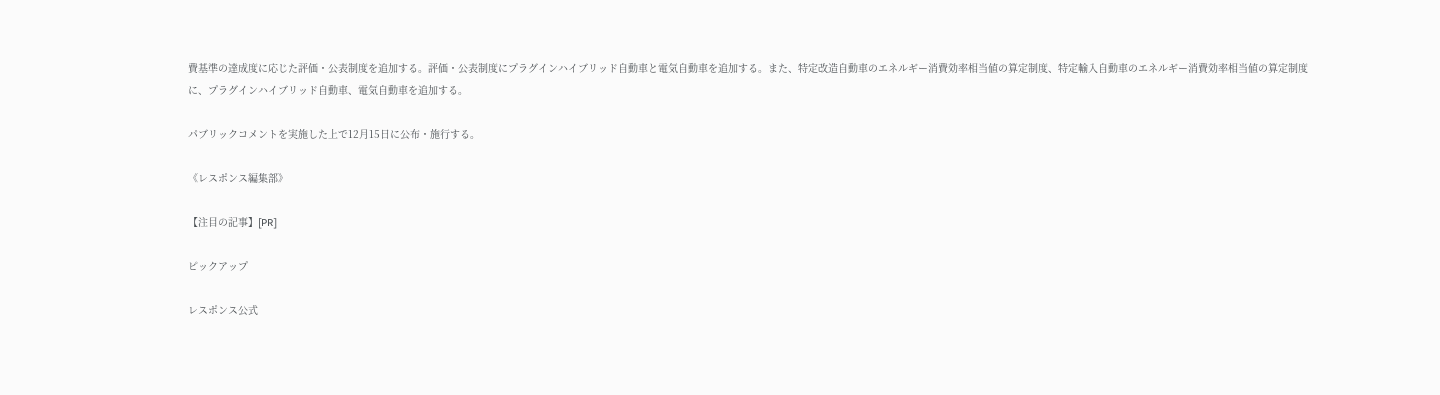費基準の達成度に応じた評価・公表制度を追加する。評価・公表制度にプラグインハイブリッド自動車と電気自動車を追加する。また、特定改造自動車のエネルギー消費効率相当値の算定制度、特定輸入自動車のエネルギー消費効率相当値の算定制度に、プラグインハイブリッド自動車、電気自動車を追加する。

パブリックコメントを実施した上で12月15日に公布・施行する。

《レスポンス編集部》

【注目の記事】[PR]

ピックアップ

レスポンス公式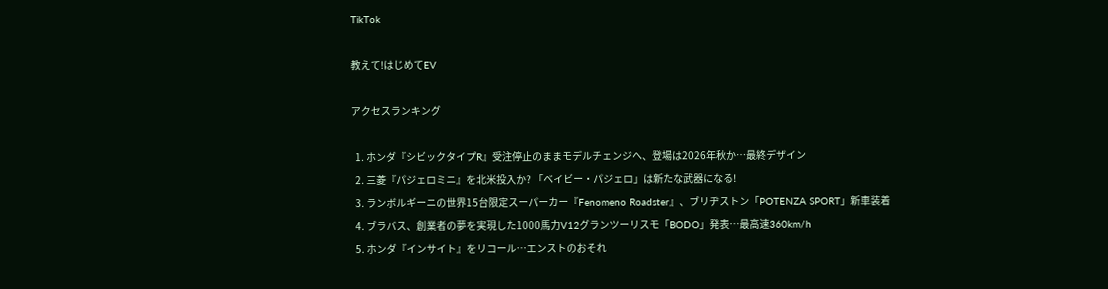TikTok

教えて!はじめてEV

アクセスランキング

  1. ホンダ『シビックタイプR』受注停止のままモデルチェンジへ、登場は2026年秋か…最終デザイン
  2. 三菱『パジェロミニ』を北米投入か? 「ベイビー・パジェロ」は新たな武器になる!
  3. ランボルギーニの世界15台限定スーパーカー『Fenomeno Roadster』、ブリヂストン「POTENZA SPORT」新車装着
  4. ブラバス、創業者の夢を実現した1000馬力V12グランツーリスモ「BODO」発表…最高速360km/h
  5. ホンダ『インサイト』をリコール…エンストのおそれ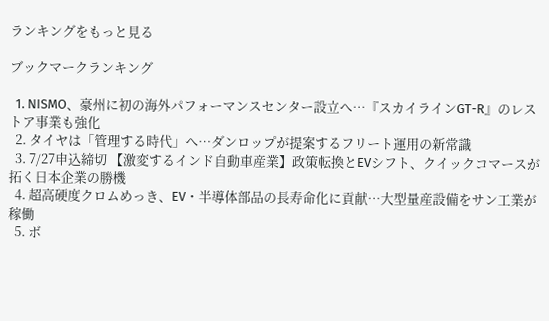ランキングをもっと見る

ブックマークランキング

  1. NISMO、豪州に初の海外パフォーマンスセンター設立へ…『スカイラインGT-R』のレストア事業も強化
  2. タイヤは「管理する時代」へ…ダンロップが提案するフリート運用の新常識
  3. 7/27申込締切 【激変するインド自動車産業】政策転換とEVシフト、クイックコマースが拓く日本企業の勝機
  4. 超高硬度クロムめっき、EV・半導体部品の長寿命化に貢献…大型量産設備をサン工業が稼働
  5. ボ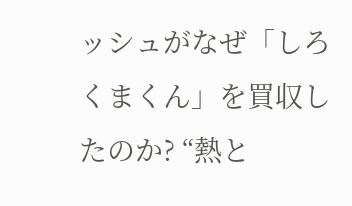ッシュがなぜ「しろくまくん」を買収したのか? “熱と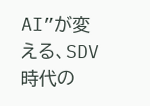AI”が変える、SDV時代の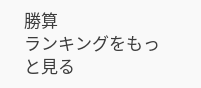勝算
ランキングをもっと見る